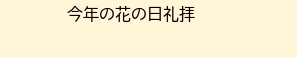今年の花の日礼拝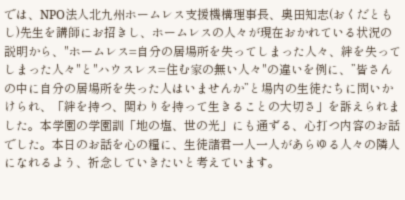では、NPO法人北九州ホームレス支援機構理事長、奥田知志(おくだともし)先生を講師にお招きし、ホームレスの人々が現在おかれている状況の説明から、"ホームレス=自分の居場所を失ってしまった人々、絆を失ってしまった人々"と"ハウスレス=住む家の無い人々"の違いを例に、”皆さんの中に自分の居場所を失った人はいませんか”と場内の生徒たちに問いかけられ、「絆を持つ、関わりを持って生きることの大切さ」を訴えられました。本学園の学園訓「地の塩、世の光」にも通ずる、心打つ内容のお話でした。本日のお話を心の糧に、生徒諸君一人一人があらゆる人々の隣人になれるよう、祈念していきたいと考えています。